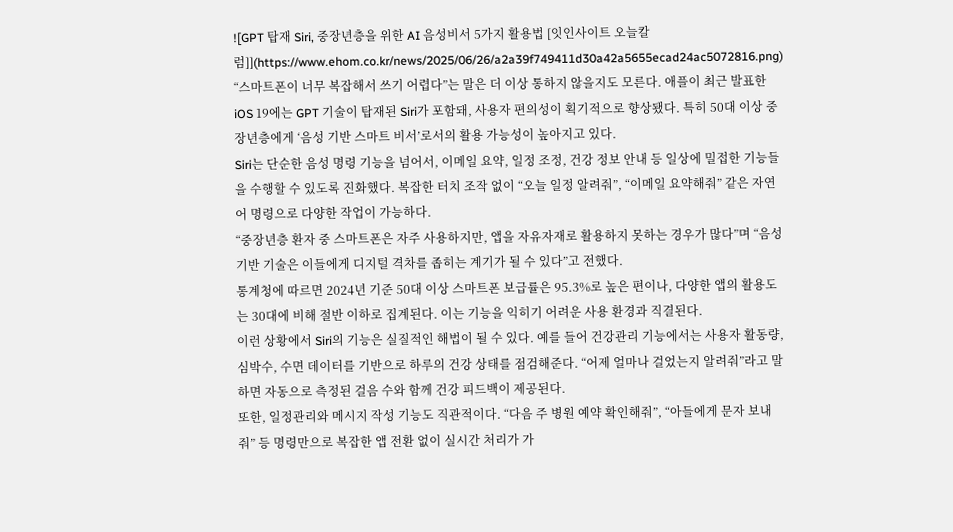![GPT 탑재 Siri, 중장년층을 위한 AI 음성비서 5가지 활용법 [잇인사이트 오늘칼럼]](https://www.ehom.co.kr/news/2025/06/26/a2a39f749411d30a42a5655ecad24ac5072816.png)
“스마트폰이 너무 복잡해서 쓰기 어렵다”는 말은 더 이상 통하지 않을지도 모른다. 애플이 최근 발표한 iOS 19에는 GPT 기술이 탑재된 Siri가 포함돼, 사용자 편의성이 획기적으로 향상됐다. 특히 50대 이상 중장년층에게 ‘음성 기반 스마트 비서’로서의 활용 가능성이 높아지고 있다.
Siri는 단순한 음성 명령 기능을 넘어서, 이메일 요약, 일정 조정, 건강 정보 안내 등 일상에 밀접한 기능들을 수행할 수 있도록 진화했다. 복잡한 터치 조작 없이 “오늘 일정 알려줘”, “이메일 요약해줘” 같은 자연어 명령으로 다양한 작업이 가능하다.
“중장년층 환자 중 스마트폰은 자주 사용하지만, 앱을 자유자재로 활용하지 못하는 경우가 많다”며 “음성 기반 기술은 이들에게 디지털 격차를 좁히는 계기가 될 수 있다”고 전했다.
통계청에 따르면 2024년 기준 50대 이상 스마트폰 보급률은 95.3%로 높은 편이나, 다양한 앱의 활용도는 30대에 비해 절반 이하로 집계된다. 이는 기능을 익히기 어려운 사용 환경과 직결된다.
이런 상황에서 Siri의 기능은 실질적인 해법이 될 수 있다. 예를 들어 건강관리 기능에서는 사용자 활동량, 심박수, 수면 데이터를 기반으로 하루의 건강 상태를 점검해준다. “어제 얼마나 걸었는지 알려줘”라고 말하면 자동으로 측정된 걸음 수와 함께 건강 피드백이 제공된다.
또한, 일정관리와 메시지 작성 기능도 직관적이다. “다음 주 병원 예약 확인해줘”, “아들에게 문자 보내줘” 등 명령만으로 복잡한 앱 전환 없이 실시간 처리가 가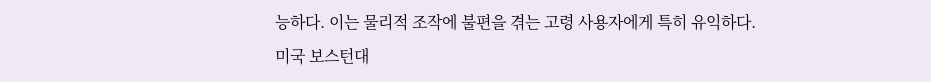능하다. 이는 물리적 조작에 불편을 겪는 고령 사용자에게 특히 유익하다.
미국 보스턴대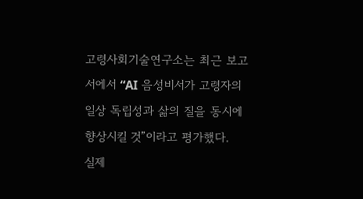고령사회기술연구소는 최근 보고서에서 “AI 음성비서가 고령자의 일상 독립성과 삶의 질을 동시에 향상시킬 것”이라고 평가했다.
실제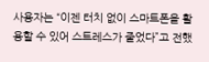사용자는 “이젠 터치 없이 스마트폰을 활용할 수 있어 스트레스가 줄었다”고 전했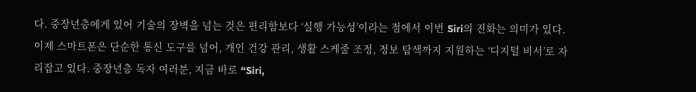다. 중장년층에게 있어 기술의 장벽을 넘는 것은 편리함보다 ‘실행 가능성’이라는 점에서 이번 Siri의 진화는 의미가 있다.
이제 스마트폰은 단순한 통신 도구를 넘어, 개인 건강 관리, 생활 스케줄 조정, 정보 탐색까지 지원하는 ‘디지털 비서’로 자리잡고 있다. 중장년층 독자 여러분, 지금 바로 “Siri,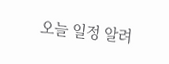오늘 일정 알려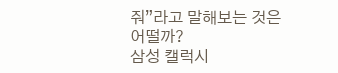줘”라고 말해보는 것은 어떨까?
삼성 캘럭시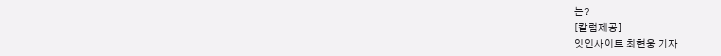는?
[칼럼제공]
잇인사이트 최현웅 기자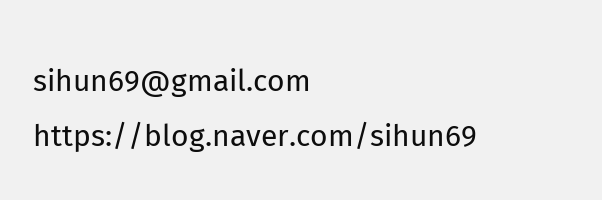sihun69@gmail.com
https://blog.naver.com/sihun69